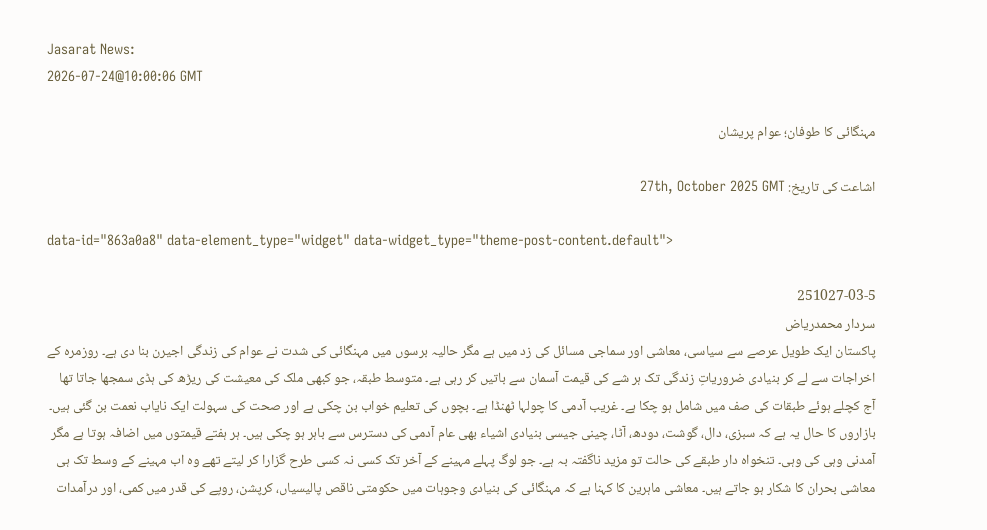Jasarat News:
2026-07-24@10:00:06 GMT

مہنگائی کا طوفان؛ عوام پریشان

اشاعت کی تاریخ: 27th, October 2025 GMT

data-id="863a0a8" data-element_type="widget" data-widget_type="theme-post-content.default">

251027-03-5
سردار محمدریاض
پاکستان ایک طویل عرصے سے سیاسی، معاشی اور سماجی مسائل کی زد میں ہے مگر حالیہ برسوں میں مہنگائی کی شدت نے عوام کی زندگی اجیرن بنا دی ہے۔ روزمرہ کے اخراجات سے لے کر بنیادی ضروریاتِ زندگی تک ہر شے کی قیمت آسمان سے باتیں کر رہی ہے۔ متوسط طبقہ، جو کبھی ملک کی معیشت کی ریڑھ کی ہڈی سمجھا جاتا تھا آج کچلے ہوئے طبقات کی صف میں شامل ہو چکا ہے۔ غریب آدمی کا چولہا ٹھنڈا ہے۔ بچوں کی تعلیم خواب بن چکی ہے اور صحت کی سہولت ایک نایاب نعمت بن گئی ہیں۔ بازاروں کا حال یہ ہے کہ سبزی، دال، گوشت، دودھ، آٹا، چینی جیسی بنیادی اشیاء بھی عام آدمی کی دسترس سے باہر ہو چکی ہیں۔ ہر ہفتے قیمتوں میں اضافہ ہوتا ہے مگر آمدنی وہی کی وہی۔ تنخواہ دار طبقے کی حالت تو مزید ناگفتہ بہ ہے۔ جو لوگ پہلے مہینے کے آخر تک کسی نہ کسی طرح گزارا کر لیتے تھے وہ اب مہینے کے وسط تک ہی معاشی بحران کا شکار ہو جاتے ہیں۔ معاشی ماہرین کا کہنا ہے کہ مہنگائی کی بنیادی وجوہات میں حکومتی ناقص پالیسیاں، کرپشن، روپے کی قدر میں کمی، اور درآمدات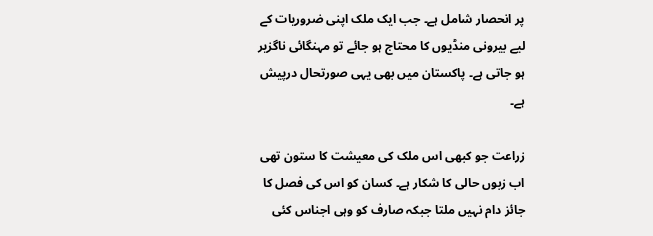پر انحصار شامل ہے۔ جب ایک ملک اپنی ضروریات کے لیے بیرونی منڈیوں کا محتاج ہو جائے تو مہنگائی ناگزیر ہو جاتی ہے۔ پاکستان میں بھی یہی صورتحال درپیش ہے۔

زراعت جو کبھی اس ملک کی معیشت کا ستون تھی اب زبوں حالی کا شکار ہے۔ کسان کو اس کی فصل کا جائز دام نہیں ملتا جبکہ صارف کو وہی اجناس کئی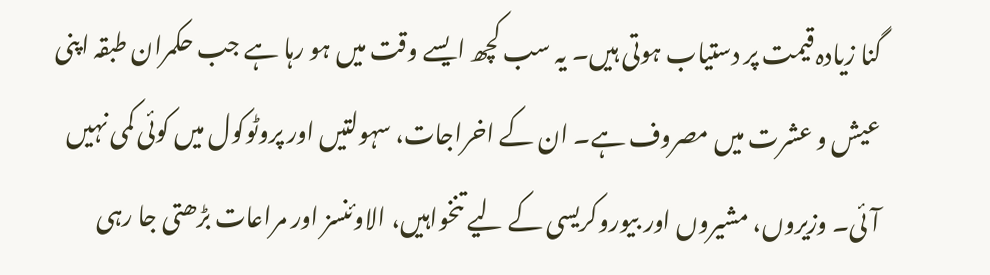گنا زیادہ قیمت پر دستیاب ہوتی ہیں۔ یہ سب کچھ ایسے وقت میں ہو رہا ہے جب حکمران طبقہ اپنی عیش و عشرت میں مصروف ہے۔ ان کے اخراجات، سہولتیں اور پروٹوکول میں کوئی کمی نہیں آئی۔ وزیروں، مشیروں اور بیوروکریسی کے لیے تنخواہیں، الاوئنسز اور مراعات بڑھتی جا رہی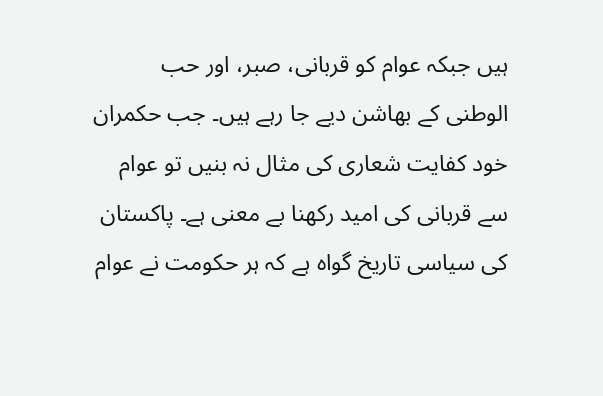ہیں جبکہ عوام کو قربانی، صبر، اور حب الوطنی کے بھاشن دیے جا رہے ہیں۔ جب حکمران خود کفایت شعاری کی مثال نہ بنیں تو عوام سے قربانی کی امید رکھنا بے معنی ہے۔ پاکستان کی سیاسی تاریخ گواہ ہے کہ ہر حکومت نے عوام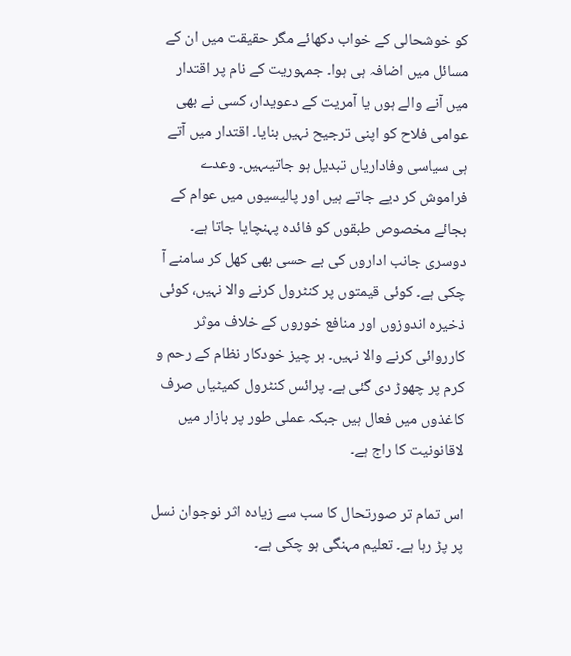کو خوشحالی کے خواب دکھائے مگر حقیقت میں ان کے مسائل میں اضافہ ہی ہوا۔ جمہوریت کے نام پر اقتدار میں آنے والے ہوں یا آمریت کے دعویدار، کسی نے بھی عوامی فلاح کو اپنی ترجیح نہیں بنایا۔ اقتدار میں آتے ہی سیاسی وفاداریاں تبدیل ہو جاتیںہیں۔ وعدے فراموش کر دیے جاتے ہیں اور پالیسیوں میں عوام کے بجائے مخصوص طبقوں کو فائدہ پہنچایا جاتا ہے۔ دوسری جانب اداروں کی بے حسی بھی کھل کر سامنے آ چکی ہے۔ کوئی قیمتوں پر کنٹرول کرنے والا نہیں، کوئی ذخیرہ اندوزوں اور منافع خوروں کے خلاف موثر کارروائی کرنے والا نہیں۔ ہر چیز خودکار نظام کے رحم و کرم پر چھوڑ دی گئی ہے۔ پرائس کنٹرول کمیٹیاں صرف کاغذوں میں فعال ہیں جبکہ عملی طور پر بازار میں لاقانونیت کا راج ہے۔

اس تمام تر صورتحال کا سب سے زیادہ اثر نوجوان نسل پر پڑ رہا ہے۔ تعلیم مہنگی ہو چکی ہے۔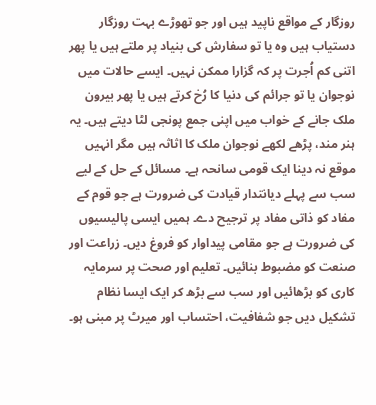روزگار کے مواقع ناپید ہیں اور جو تھوڑے بہت روزگار دستیاب ہیں وہ یا تو سفارش کی بنیاد پر ملتے ہیں یا پھر اتنی کم اُجرت پر کہ گزارا ممکن نہیں۔ ایسے حالات میں نوجوان یا تو جرائم کی دنیا کا رُخ کرتے ہیں یا پھر بیرون ملک جانے کے خواب میں اپنی جمع پونجی لٹا دیتے ہیں۔ یہ ہنر مند، پڑھے لکھے نوجوان ملک کا اثاثہ ہیں مگر انہیں موقع نہ دینا ایک قومی سانحہ ہے۔ مسائل کے حل کے لیے سب سے پہلے دیانتدار قیادت کی ضرورت ہے جو قوم کے مفاد کو ذاتی مفاد پر ترجیح دے۔ ہمیں ایسی پالیسیوں کی ضرورت ہے جو مقامی پیداوار کو فروغ دیں۔ زراعت اور صنعت کو مضبوط بنائیں۔ تعلیم اور صحت پر سرمایہ کاری کو بڑھائیں اور سب سے بڑھ کر ایک ایسا نظام تشکیل دیں جو شفافیت، احتساب اور میرٹ پر مبنی ہو۔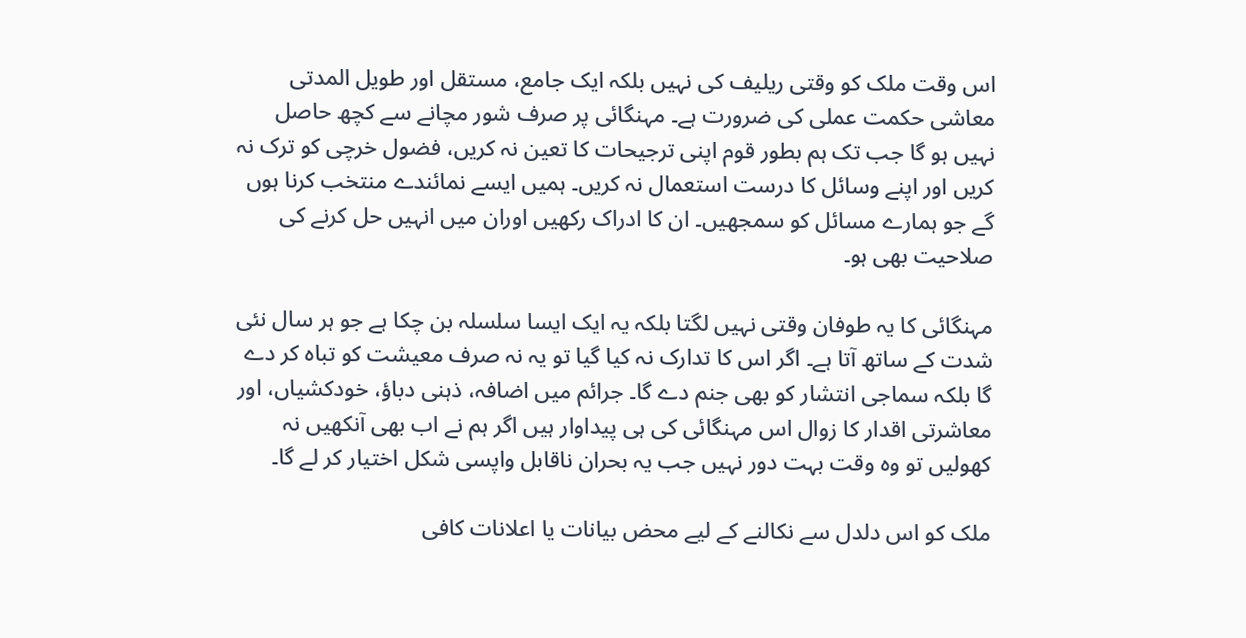اس وقت ملک کو وقتی ریلیف کی نہیں بلکہ ایک جامع، مستقل اور طویل المدتی معاشی حکمت عملی کی ضرورت ہے۔ مہنگائی پر صرف شور مچانے سے کچھ حاصل نہیں ہو گا جب تک ہم بطور قوم اپنی ترجیحات کا تعین نہ کریں، فضول خرچی کو ترک نہ کریں اور اپنے وسائل کا درست استعمال نہ کریں۔ ہمیں ایسے نمائندے منتخب کرنا ہوں گے جو ہمارے مسائل کو سمجھیں۔ ان کا ادراک رکھیں اوران میں انہیں حل کرنے کی صلاحیت بھی ہو۔

مہنگائی کا یہ طوفان وقتی نہیں لگتا بلکہ یہ ایک ایسا سلسلہ بن چکا ہے جو ہر سال نئی شدت کے ساتھ آتا ہے۔ اگر اس کا تدارک نہ کیا گیا تو یہ نہ صرف معیشت کو تباہ کر دے گا بلکہ سماجی انتشار کو بھی جنم دے گا۔ جرائم میں اضافہ، ذہنی دباؤ، خودکشیاں، اور معاشرتی اقدار کا زوال اس مہنگائی کی ہی پیداوار ہیں اگر ہم نے اب بھی آنکھیں نہ کھولیں تو وہ وقت بہت دور نہیں جب یہ بحران ناقابل واپسی شکل اختیار کر لے گا۔

ملک کو اس دلدل سے نکالنے کے لیے محض بیانات یا اعلانات کافی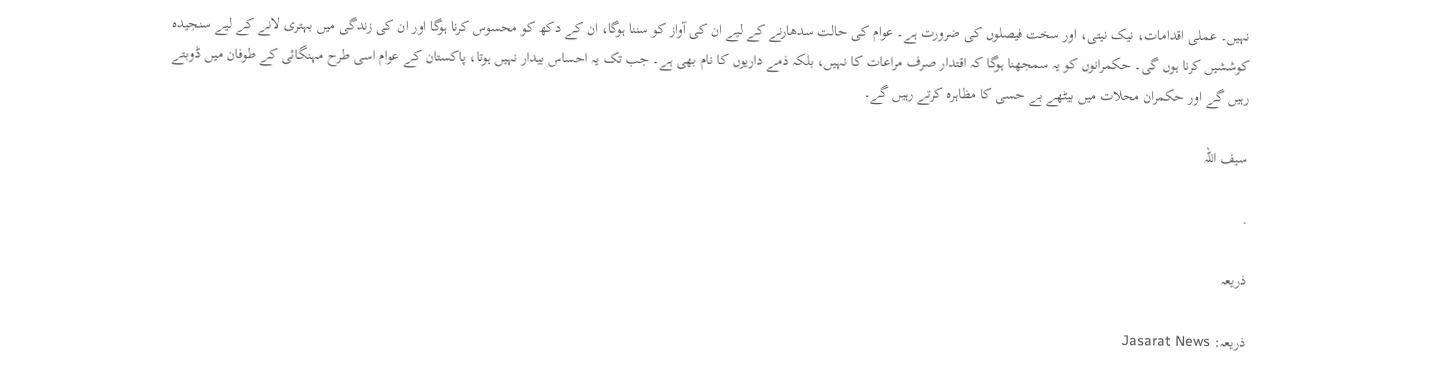نہیں۔ عملی اقدامات، نیک نیتی، اور سخت فیصلوں کی ضرورت ہے۔ عوام کی حالت سدھارنے کے لیے ان کی آواز کو سننا ہوگا، ان کے دکھ کو محسوس کرنا ہوگا اور ان کی زندگی میں بہتری لانے کے لیے سنجیدہ کوششیں کرنا ہوں گی۔ حکمرانوں کو یہ سمجھنا ہوگا کہ اقتدار صرف مراعات کا نہیں، بلکہ ذمے داریوں کا نام بھی ہے۔ جب تک یہ احساس بیدار نہیں ہوتا، پاکستان کے عوام اسی طرح مہنگائی کے طوفان میں ڈوبتے رہیں گے اور حکمران محلات میں بیٹھے بے حسی کا مظاہرہ کرتے رہیں گے۔

سیف اللہ

.

ذریعہ

ذریعہ: Jasarat News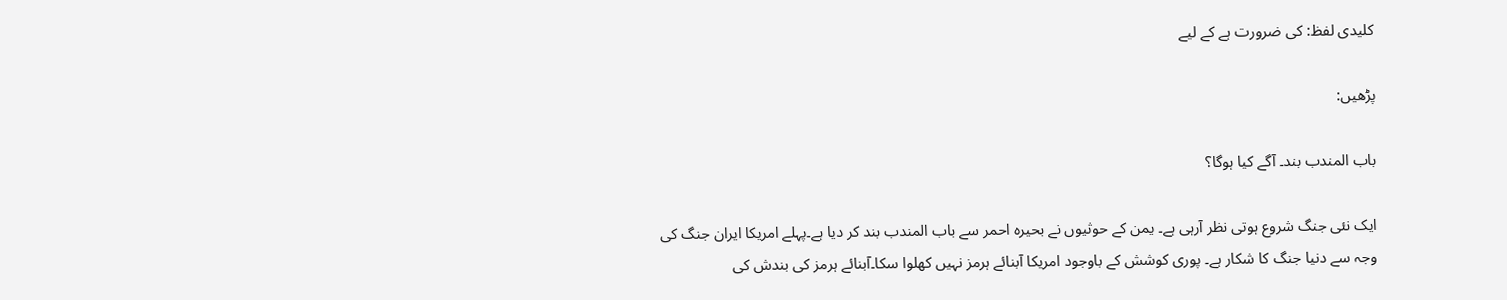کلیدی لفظ: کی ضرورت ہے کے لیے

پڑھیں:

باب المندب بند۔ آگے کیا ہوگا؟

ایک نئی جنگ شروع ہوتی نظر آرہی ہے۔ یمن کے حوثیوں نے بحیرہ احمر سے باب المندب بند کر دیا ہے۔پہلے امریکا ایران جنگ کی وجہ سے دنیا جنگ کا شکار ہے۔ پوری کوشش کے باوجود امریکا آبنائے ہرمز نہیں کھلوا سکا۔آبنائے ہرمز کی بندش کی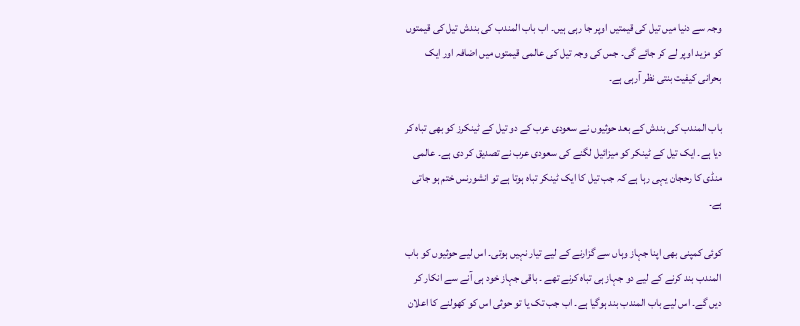وجہ سے دنیا میں تیل کی قیمتیں اوپر جا رہی ہیں۔ اب باب المندب کی بندش تیل کی قیمتوں کو مزید اوپر لے کر جائے گی۔ جس کی وجہ تیل کی عالمی قیمتوں میں اضافہ اور ایک بحرانی کیفیت بنتی نظر آرہی ہے۔

باب المندب کی بندش کے بعد حوثیوں نے سعودی عرب کے دو تیل کے ٹینکرز کو بھی تباہ کر دیا ہے۔ ایک تیل کے ٹینکر کو میزائیل لگنے کی سعودی عرب نے تصدیق کر دی ہے۔ عالمی منڈی کا رحجان یہی رہا ہے کہ جب تیل کا ایک ٹینکر تباہ ہوتا ہے تو انشورنس ختم ہو جاتی ہے۔

کوئی کمپنی بھی اپنا جہاز وہاں سے گزارنے کے لیے تیار نہیں ہوتی۔ اس لیے حوثیوں کو باب المندب بند کرنے کے لیے دو جہاز ہی تباہ کرنے تھے ۔ باقی جہاز خود ہی آنے سے انکار کر دیں گے۔ اس لیے باب المندب بند ہوگیا ہے۔ اب جب تک یا تو حوثی اس کو کھولنے کا اعلان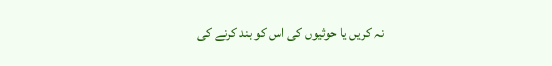نہ کریں یا حوثیوں کی اس کو بند کرنے کی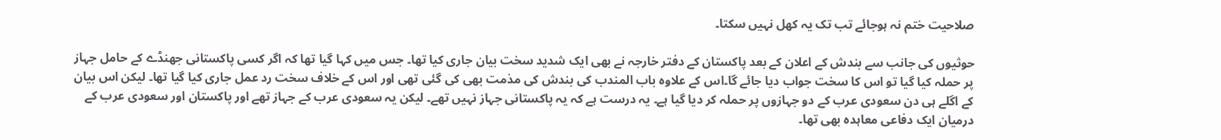صلاحیت ختم نہ ہوجائے تب تک یہ کھل نہیں سکتا۔

حوثیوں کی جانب سے بندش کے اعلان کے بعد پاکستان کے دفتر خارجہ نے بھی ایک شدید سخت بیان جاری کیا تھا۔ جس میں کہا گیا تھا کہ اگر کسی پاکستانی جھنڈے کے حامل جہاز پر حملہ کیا گیا تو اس کا سخت جواب دیا جائے گا۔اس کے علاوہ باب المندب کی بندش کی مذمت بھی کی گئی تھی اور اس کے خلاف سخت رد عمل جاری کیا گیا تھا۔ لیکن اس بیان کے اگلے ہی دن سعودی عرب کے دو جہازوں پر حملہ کر دیا گیا ہے۔ یہ درست ہے کہ یہ پاکستانی جہاز نہیں تھے۔ لیکن یہ سعودی عرب کے جہاز تھے اور پاکستان اور سعودی عرب کے درمیان ایک دفاعی معاہدہ بھی تھا۔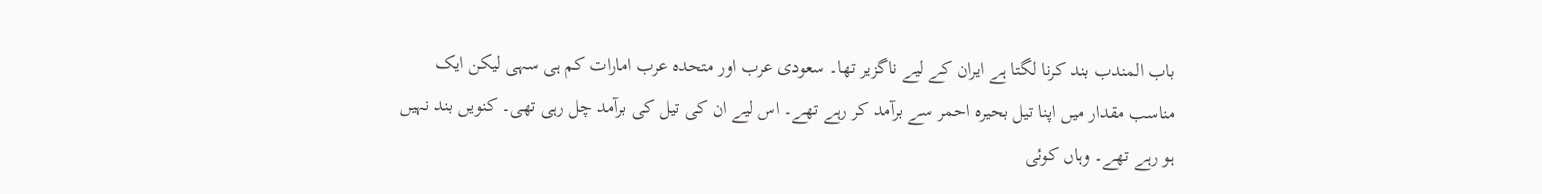باب المندب بند کرنا لگتا ہے ایران کے لیے ناگزیر تھا۔ سعودی عرب اور متحدہ عرب امارات کم ہی سہی لیکن ایک مناسب مقدار میں اپنا تیل بحیرہ احمر سے برآمد کر رہے تھے۔ اس لیے ان کی تیل کی برآمد چل رہی تھی۔ کنویں بند نہیں ہو رہے تھے۔ وہاں کوئی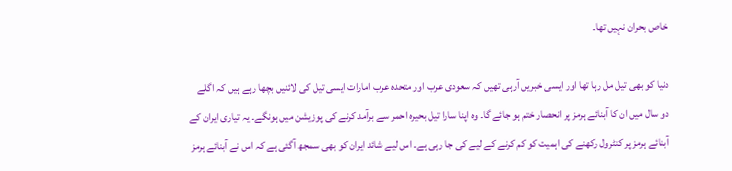خاص بحران نہیں تھا۔

دنیا کو بھی تیل مل رہا تھا اور ایسی خبریں آرہی تھیں کہ سعودی عرب اور متحدہ عرب امارات ایسی تیل کی لائنیں بچھا رہے ہیں کہ اگلے دو سال میں ان کا آبنائے ہرمز پر انحصار ختم ہو جائے گا۔ وہ اپنا سارا تیل بحیرہ احمر سے برآمد کرنے کی پوزیشن میں ہونگے۔ یہ تیاری ایران کے آبنائے ہرمز پر کنٹرول رکھنے کی اہمیت کو کم کرنے کے لیے کی جا رہی ہے۔ اس لیے شائد ایران کو بھی سمجھ آگئی ہے کہ اس نے آبنائے ہرمز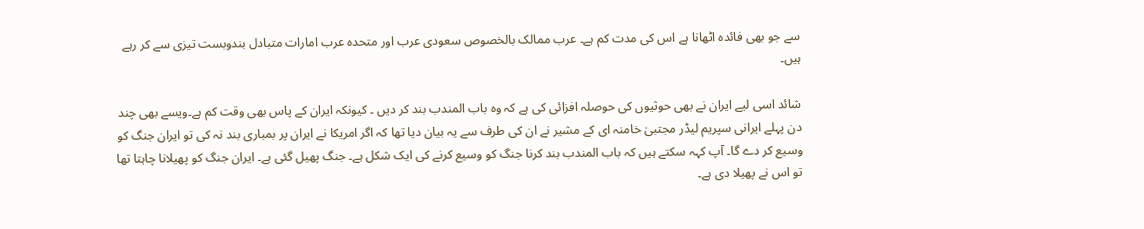سے جو بھی فائدہ اٹھانا ہے اس کی مدت کم ہے۔ عرب ممالک بالخصوص سعودی عرب اور متحدہ عرب امارات متبادل بندوبست تیزی سے کر رہے ہیں۔

شائد اسی لیے ایران نے بھی حوثیوں کی حوصلہ افزائی کی ہے کہ وہ باب المندب بند کر دیں ۔ کیونکہ ایران کے پاس بھی وقت کم ہے۔ویسے بھی چند دن پہلے ایرانی سپریم لیڈر مجتبیٰ خامنہ ای کے مشیر نے ان کی طرف سے یہ بیان دیا تھا کہ اگر امریکا نے ایران پر بمباری بند نہ کی تو ایران جنگ کو وسیع کر دے گا۔ آپ کہہ سکتے ہیں کہ باب المندب بند کرنا جنگ کو وسیع کرنے کی ایک شکل ہے۔ جنگ پھیل گئی ہے۔ ایران جنگ کو پھیلانا چاہتا تھا تو اس نے پھیلا دی ہے۔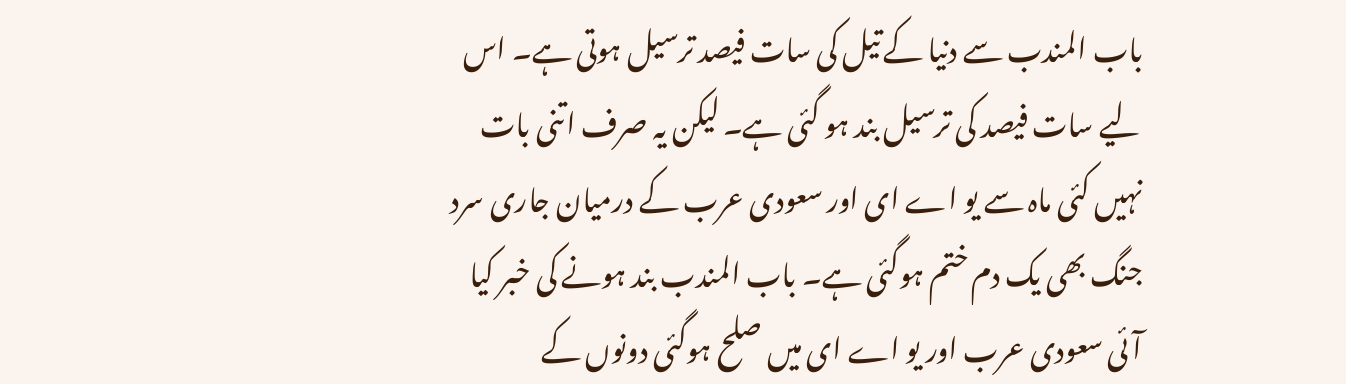باب المندب سے دنیا کے تیل کی سات فیصد ترسیل ہوتی ہے۔ اس لیے سات فیصد کی ترسیل بند ہو گئی ہے۔ لیکن یہ صرف اتنی بات نہیں کئی ماہ سے یو اے ای اور سعودی عرب کے درمیان جاری سرد جنگ بھی یک دم ختم ہوگئی ہے۔ باب المندب بند ہونے کی خبر کیا آئی سعودی عرب اور یو اے ای میں صلح ہوگئی دونوں کے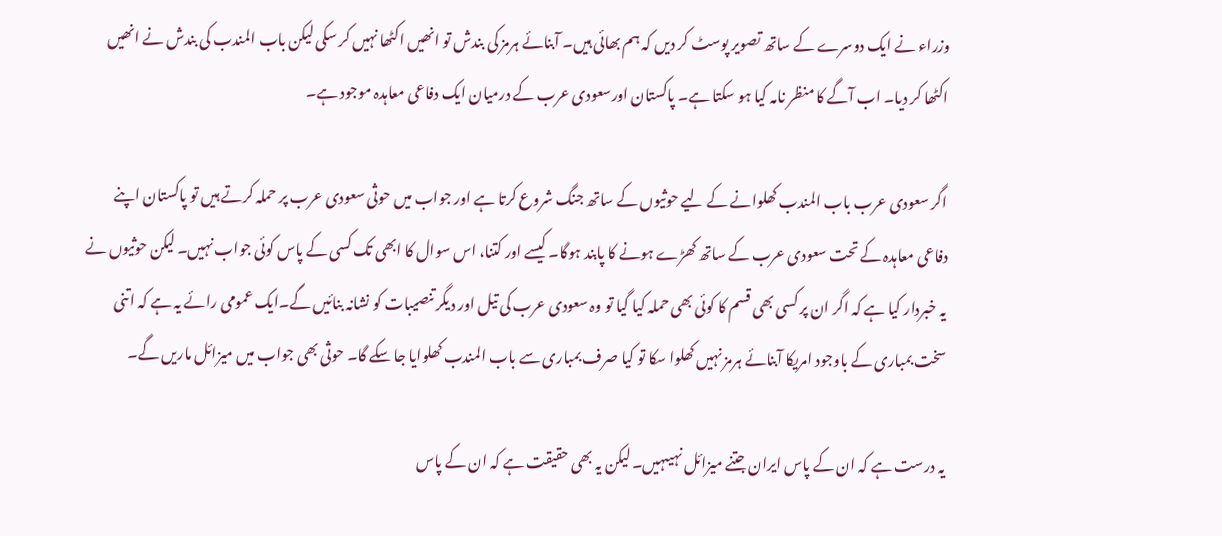وزراء نے ایک دوسرے کے ساتھ تصویر پوسٹ کر دیں کہ ہم بھائی ہیں۔ آبنائے ہرمز کی بندش تو انھیں اکٹھا نہیں کر سکی لیکن باب المندب کی بندش نے انھیں اکٹھا کر دیا۔ اب آگے کا منظر نامہ کیا ہو سکتا ہے۔ پاکستان اورسعودی عرب کے درمیان ایک دفاعی معاہدہ موجود ہے۔

اگر سعودی عرب باب المندب کھلوانے کے لیے حوثیوں کے ساتھ جنگ شروع کرتا ہے اور جواب میں حوثی سعودی عرب پر حملہ کرتے ہیں تو پاکستان اپنے دفاعی معاہدہ کے تحت سعودی عرب کے ساتھ کھڑے ہونے کا پابند ہوگا۔ کیسے اور کتنا، اس سوال کا ابھی تک کسی کے پاس کوئی جواب نہیں۔ لیکن حوثیوں نے یہ خبردار کیا ہے کہ اگر ان پر کسی بھی قسم کا کوئی بھی حملہ کیا گیا تو وہ سعودی عرب کی تیل اور دیگر تنصیبات کو نشانہ بنائیں گے۔ایک عمومی رائے یہ ہے کہ اتنی سخت بمباری کے باوجود امریکا آبنائے ہرمز نہیں کھلوا سکا تو کیا صرف بمباری سے باب المندب کھلوایا جا سکے گا۔ حوثی بھی جواب میں میزائل ماریں گے۔

یہ درست ہے کہ ان کے پاس ایران جتنے میزائل نہیںہیں۔ لیکن یہ بھی حقیقت ہے کہ ان کے پاس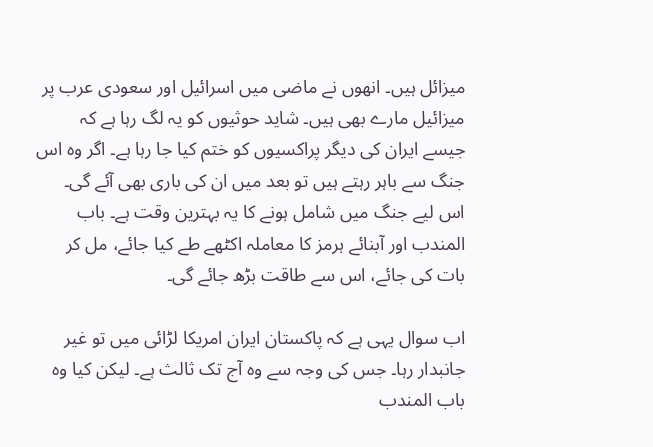میزائل ہیں۔ انھوں نے ماضی میں اسرائیل اور سعودی عرب پر میزائیل مارے بھی ہیں۔ شاید حوثیوں کو یہ لگ رہا ہے کہ جیسے ایران کی دیگر پراکسیوں کو ختم کیا جا رہا ہے۔ اگر وہ اس جنگ سے باہر رہتے ہیں تو بعد میں ان کی باری بھی آئے گی۔ اس لیے جنگ میں شامل ہونے کا یہ بہترین وقت ہے۔ باب المندب اور آبنائے ہرمز کا معاملہ اکٹھے طے کیا جائے، مل کر بات کی جائے، اس سے طاقت بڑھ جائے گی۔

اب سوال یہی ہے کہ پاکستان ایران امریکا لڑائی میں تو غیر جانبدار رہا۔ جس کی وجہ سے وہ آج تک ثالث ہے۔ لیکن کیا وہ باب المندب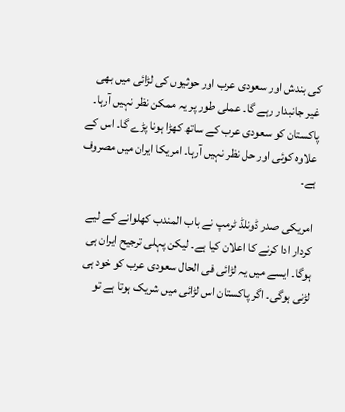کی بندش اور سعودی عرب اور حوثیوں کی لڑائی میں بھی غیر جانبدار رہے گا۔ عملی طور پر یہ ممکن نظر نہیں آرہا۔ پاکستان کو سعودی عرب کے ساتھ کھڑا ہونا پڑے گا۔ اس کے علاوہ کوئی اور حل نظر نہیں آرہا۔ امریکا ایران میں مصروف ہے۔

امریکی صدر ڈونلڈ ٹرمپ نے باب المندب کھلوانے کے لیے کردار ادا کرنے کا اعلان کیا ہے۔ لیکن پہلی ترجیح ایران ہی ہوگا۔ ایسے میں یہ لڑائی فی الحال سعودی عرب کو خود ہی لڑنی ہوگی۔ اگر پاکستان اس لڑائی میں شریک ہوتا ہے تو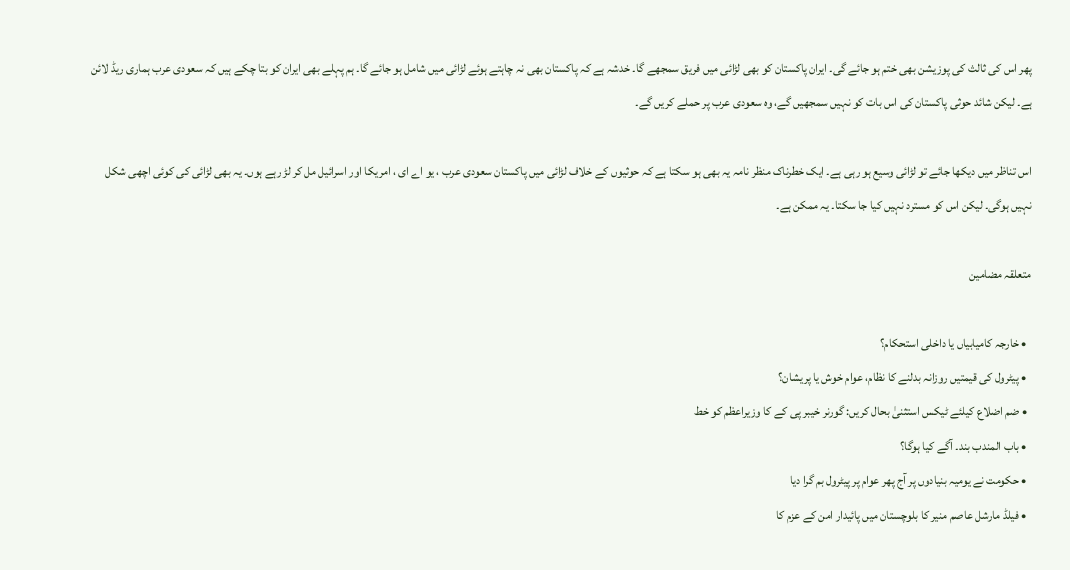پھر اس کی ثالث کی پوزیشن بھی ختم ہو جائے گی۔ ایران پاکستان کو بھی لڑائی میں فریق سمجھے گا۔ خدشہ ہے کہ پاکستان بھی نہ چاہتے ہوئے لڑائی میں شامل ہو جائے گا۔ ہم پہلے بھی ایران کو بتا چکے ہیں کہ سعودی عرب ہماری ریڈ لائن ہے۔ لیکن شائد حوثی پاکستان کی اس بات کو نہیں سمجھیں گے، وہ سعودی عرب پر حملے کریں گے۔

اس تناظر میں دیکھا جائے تو لڑائی وسیع ہو رہی ہے۔ ایک خطرناک منظر نامہ یہ بھی ہو سکتا ہے کہ حوثیوں کے خلاف لڑائی میں پاکستان سعودی عرب ، یو اے ای ، امریکا اور اسرائیل مل کر لڑ رہے ہوں۔ یہ بھی لڑائی کی کوئی اچھی شکل نہیں ہوگی۔ لیکن اس کو مسترد نہیں کیا جا سکتا۔ یہ ممکن ہے۔

متعلقہ مضامین

  • خارجہ کامیابیاں یا داخلی استحکام؟
  • پیٹرول کی قیمتیں روزانہ بدلنے کا نظام، عوام خوش یا پریشان؟
  • ضم اضلاع کیلئے ٹیکس استثنیٰ بحال کریں: گورنر خیبر پی کے کا وزیراعظم کو خط
  • باب المندب بند۔ آگے کیا ہوگا؟
  • حکومت نے یومیہ بنیادوں پر آج پھر عوام پر پیٹرول بم گرا دیا
  • فیلڈ مارشل عاصم منیر کا بلوچستان میں پائیدار امن کے عزم کا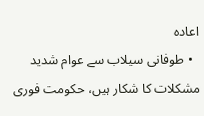اعادہ
  • طوفانی سیلاب سے عوام شدید مشکلات کا شکار ہیں، حکومت فوری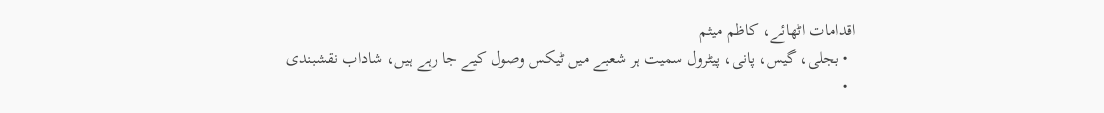اقدامات اٹھائے، کاظم میثم
  • بجلی، گیس، پانی، پیٹرول سمیت ہر شعبے میں ٹیکس وصول کیے جا رہے ہیں، شاداب نقشبندی
  •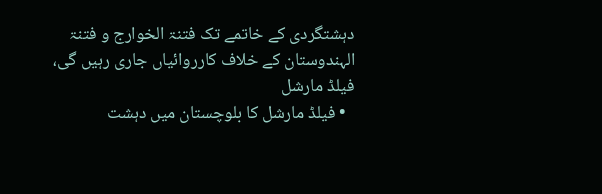دہشتگردی کے خاتمے تک فتنۃ الخوارج و فتنۃ الہندوستان کے خلاف کارروائیاں جاری رہیں گی، فیلڈ مارشل
  • فیلڈ مارشل کا بلوچستان میں دہشت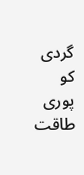گردی کو پوری طاقت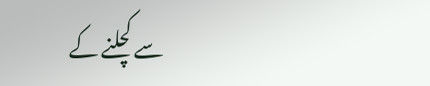سے کچلنے کے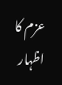عزم کا اظہار